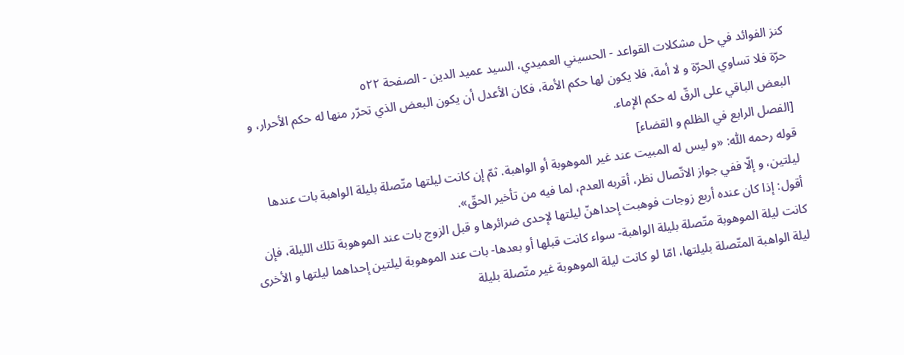كنز الفوائد في حل مشكلات القواعد - الحسيني العميدي، السيد عميد الدين - الصفحة ٥٢٢
حرّة فلا تساوي الحرّة و لا أمة، فلا يكون لها حكم الأمة، فكان الأعدل أن يكون البعض الذي تحرّر منها له حكم الأحرار، و البعض الباقي على الرقّ له حكم الإماء.
[الفصل الرابع في الظلم و القضاء]
قوله رحمه اللّٰه: «و ليس له المبيت عند غير الموهوبة أو الواهبة. ثمّ إن كانت ليلتها متّصلة بليلة الواهبة بات عندها ليلتين، و إلّا ففي جواز الاتّصال نظر، أقربه العدم، لما فيه من تأخير الحقّ».
أقول: إذا كان عنده أربع زوجات فوهبت إحداهنّ ليلتها لإحدى ضرائرها و قبل الزوج بات عند الموهوبة تلك الليلة، فإن كانت ليلة الموهوبة متّصلة بليلة الواهبة- سواء كانت قبلها أو بعدها- بات عند الموهوبة ليلتين إحداهما ليلتها و الأخرى ليلة الواهبة المتّصلة بليلتها، امّا لو كانت ليلة الموهوبة غير متّصلة بليلة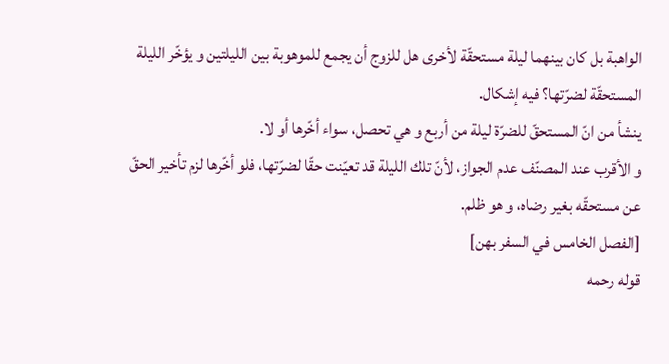الواهبة بل كان بينهما ليلة مستحقّة لأخرى هل للزوج أن يجمع للموهوبة بين الليلتين و يؤخّر الليلة المستحقّة لضرّتها؟ فيه إشكال.
ينشأ من انّ المستحقّ للضرّة ليلة من أربع و هي تحصل، سواء أخّرها أو لا.
و الأقرب عند المصنّف عدم الجواز، لأنّ تلك الليلة قد تعيّنت حقّا لضرّتها، فلو أخّرها لزم تأخير الحقّ عن مستحقّه بغير رضاه، و هو ظلم.
[الفصل الخامس في السفر بهن]
قوله رحمه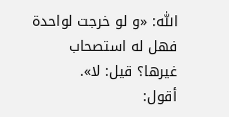اللّٰه: «و لو خرجت لواحدة فهل له استصحاب غيرها؟ قيل: لا».
أقول: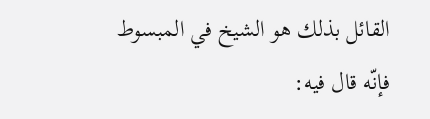القائل بذلك هو الشيخ في المبسوط فإنّه قال فيه: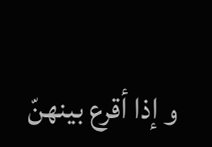و إذا أقرع بينهنّ